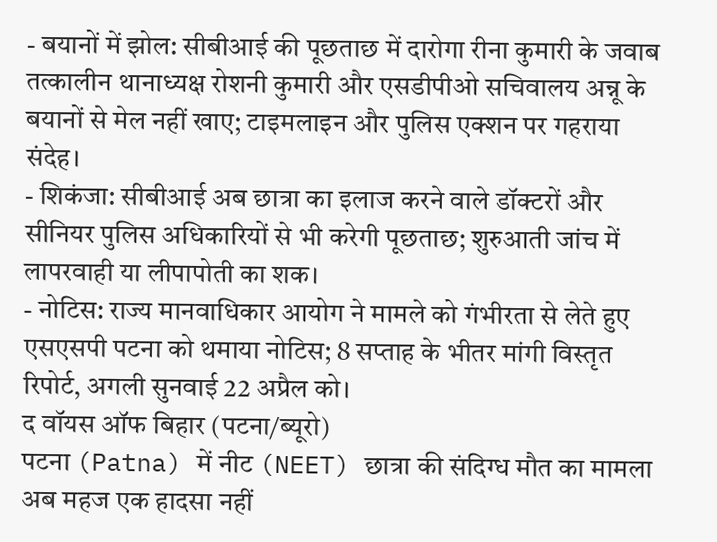- बयानों में झोल: सीबीआई की पूछताछ में दारोगा रीना कुमारी के जवाब तत्कालीन थानाध्यक्ष रोशनी कुमारी और एसडीपीओ सचिवालय अन्नू के बयानों से मेल नहीं खाए; टाइमलाइन और पुलिस एक्शन पर गहराया संदेह।
- शिकंजा: सीबीआई अब छात्रा का इलाज करने वाले डॉक्टरों और सीनियर पुलिस अधिकारियों से भी करेगी पूछताछ; शुरुआती जांच में लापरवाही या लीपापोती का शक।
- नोटिस: राज्य मानवाधिकार आयोग ने मामले को गंभीरता से लेते हुए एसएसपी पटना को थमाया नोटिस; 8 सप्ताह के भीतर मांगी विस्तृत रिपोर्ट, अगली सुनवाई 22 अप्रैल को।
द वॉयस ऑफ बिहार (पटना/ब्यूरो)
पटना (Patna) में नीट (NEET) छात्रा की संदिग्ध मौत का मामला अब महज एक हादसा नहीं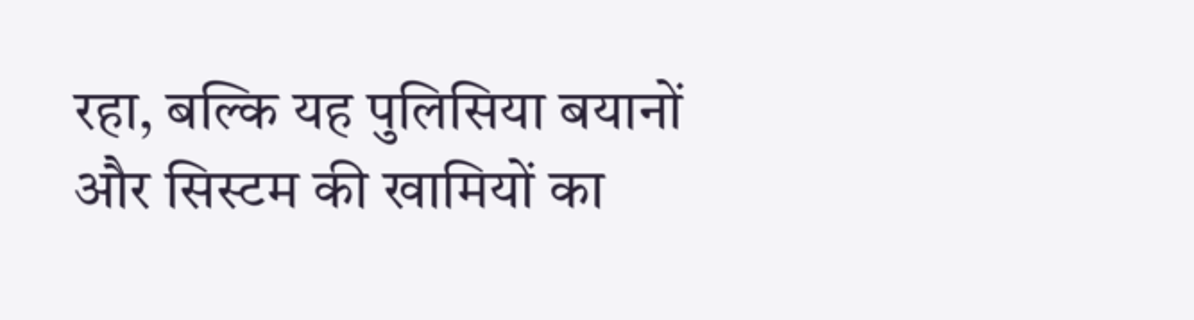रहा, बल्कि यह पुलिसिया बयानों और सिस्टम की खामियों का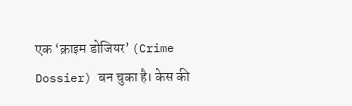एक ‘क्राइम डोजियर’ (Crime Dossier) बन चुका है। केस की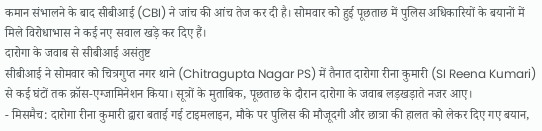कमान संभालने के बाद सीबीआई (CBI) ने जांच की आंच तेज कर दी है। सोमवार को हुई पूछताछ में पुलिस अधिकारियों के बयानों में मिले विरोधाभास ने कई नए सवाल खड़े कर दिए हैं।
दारोगा के जवाब से सीबीआई असंतुष्ट
सीबीआई ने सोमवार को चित्रगुप्त नगर थाने (Chitragupta Nagar PS) में तैनात दारोगा रीना कुमारी (SI Reena Kumari) से कई घंटों तक क्रॉस-एग्जामिनेशन किया। सूत्रों के मुताबिक, पूछताछ के दौरान दारोगा के जवाब लड़खड़ाते नजर आए।
- मिसमैच: दारोगा रीना कुमारी द्वारा बताई गई टाइमलाइन, मौके पर पुलिस की मौजूदगी और छात्रा की हालत को लेकर दिए गए बयान,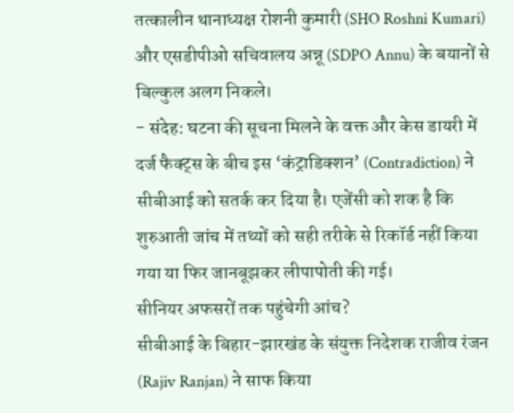तत्कालीन थानाध्यक्ष रोशनी कुमारी (SHO Roshni Kumari) और एसडीपीओ सचिवालय अन्नू (SDPO Annu) के बयानों से बिल्कुल अलग निकले।
- संदेह: घटना की सूचना मिलने के वक्त और केस डायरी में दर्ज फैक्ट्स के बीच इस ‘कंट्राडिक्शन’ (Contradiction) ने सीबीआई को सतर्क कर दिया है। एजेंसी को शक है कि शुरुआती जांच में तथ्यों को सही तरीके से रिकॉर्ड नहीं किया गया या फिर जानबूझकर लीपापोती की गई।
सीनियर अफसरों तक पहुंचेगी आंच?
सीबीआई के बिहार-झारखंड के संयुक्त निदेशक राजीव रंजन (Rajiv Ranjan) ने साफ किया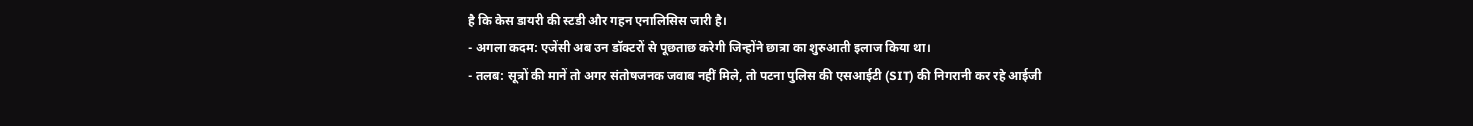है कि केस डायरी की स्टडी और गहन एनालिसिस जारी है।
- अगला कदम: एजेंसी अब उन डॉक्टरों से पूछताछ करेगी जिन्होंने छात्रा का शुरुआती इलाज किया था।
- तलब: सूत्रों की मानें तो अगर संतोषजनक जवाब नहीं मिले, तो पटना पुलिस की एसआईटी (SIT) की निगरानी कर रहे आईजी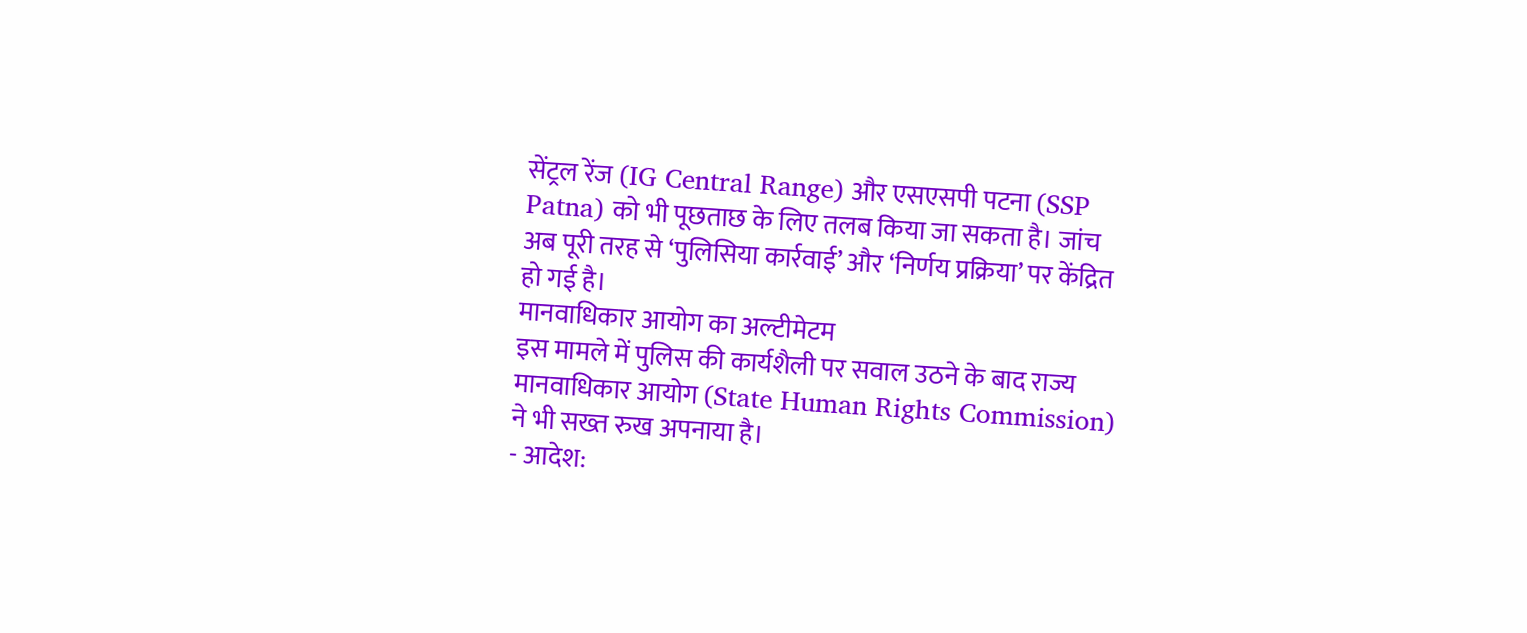सेंट्रल रेंज (IG Central Range) और एसएसपी पटना (SSP Patna) को भी पूछताछ के लिए तलब किया जा सकता है। जांच अब पूरी तरह से ‘पुलिसिया कार्रवाई’ और ‘निर्णय प्रक्रिया’ पर केंद्रित हो गई है।
मानवाधिकार आयोग का अल्टीमेटम
इस मामले में पुलिस की कार्यशैली पर सवाल उठने के बाद राज्य मानवाधिकार आयोग (State Human Rights Commission) ने भी सख्त रुख अपनाया है।
- आदेश: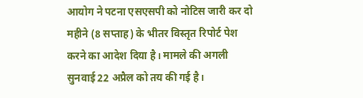आयोग ने पटना एसएसपी को नोटिस जारी कर दो महीने (8 सप्ताह) के भीतर विस्तृत रिपोर्ट पेश करने का आदेश दिया है। मामले की अगली सुनवाई 22 अप्रैल को तय की गई है।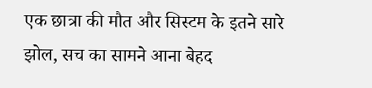एक छात्रा की मौत और सिस्टम के इतने सारे झोल, सच का सामने आना बेहद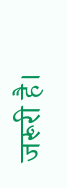जरूरी है।